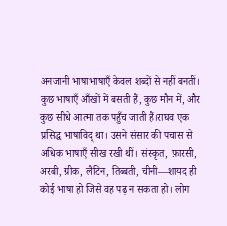अनजानी भाषाभाषाएँ केवल शब्दों से नहीं बनतीं। कुछ भाषाएँ आँखों में बसती हैं, कुछ मौन में, और कुछ सीधे आत्मा तक पहुँच जाती हैं।राघव एक प्रसिद्ध भाषाविद् था। उसने संसार की पचास से अधिक भाषाएँ सीख रखी थीं। संस्कृत, फ़ारसी, अरबी, ग्रीक, लैटिन, तिब्बती, चीनी—शायद ही कोई भाषा हो जिसे वह पढ़ न सकता हो। लोग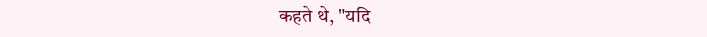कहते थे, "यदि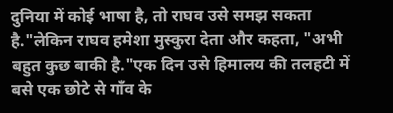दुनिया में कोई भाषा है, तो राघव उसे समझ सकता है."लेकिन राघव हमेशा मुस्कुरा देता और कहता, "अभी बहुत कुछ बाकी है."एक दिन उसे हिमालय की तलहटी में बसे एक छोटे से गाँव के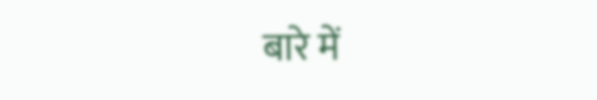बारे में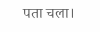पता चला।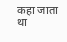कहा जाता था